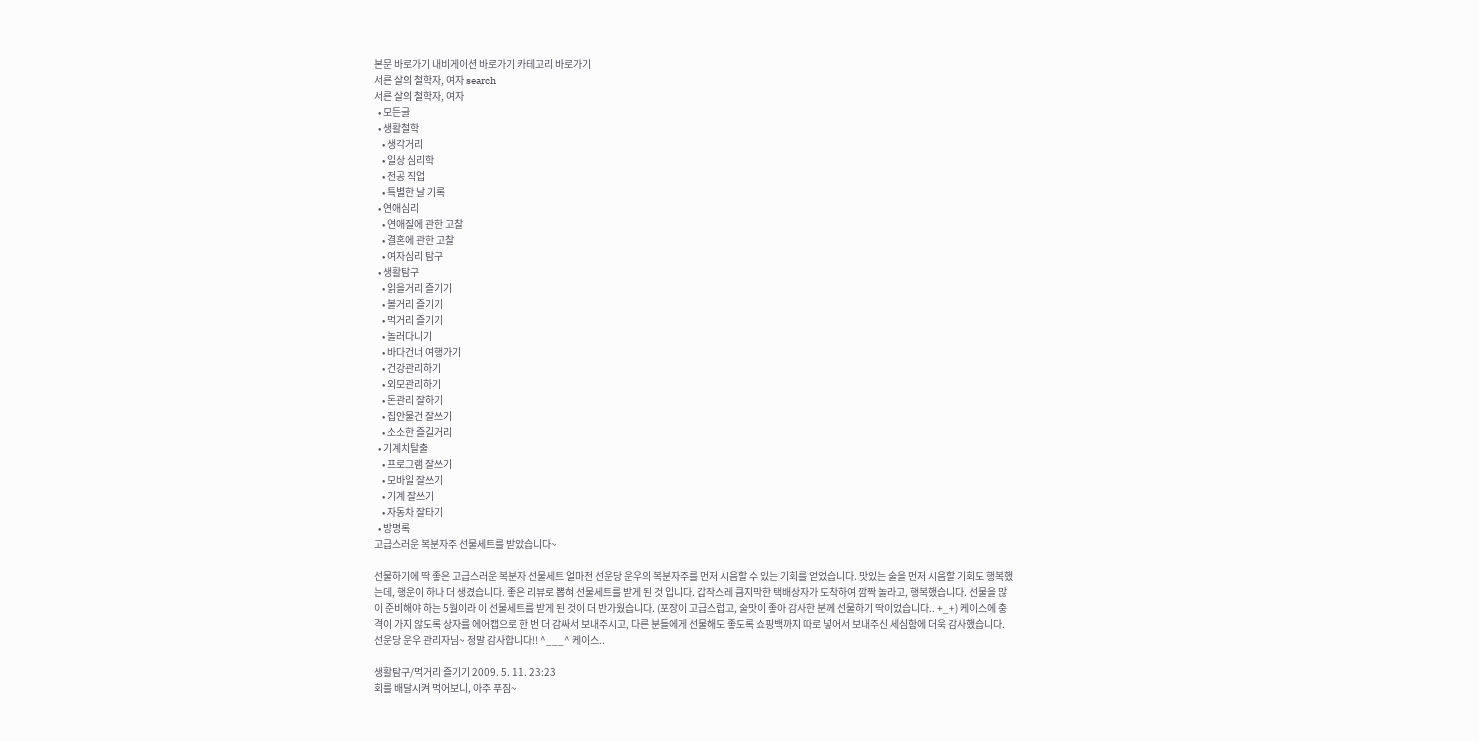본문 바로가기 내비게이션 바로가기 카테고리 바로가기
서른 살의 철학자, 여자 search
서른 살의 철학자, 여자
  • 모든글
  • 생활철학
    • 생각거리
    • 일상 심리학
    • 전공 직업
    • 특별한 날 기록
  • 연애심리
    • 연애질에 관한 고찰
    • 결혼에 관한 고찰
    • 여자심리 탐구
  • 생활탐구
    • 읽을거리 즐기기
    • 볼거리 즐기기
    • 먹거리 즐기기
    • 놀러다니기
    • 바다건너 여행가기
    • 건강관리하기
    • 외모관리하기
    • 돈관리 잘하기
    • 집안물건 잘쓰기
    • 소소한 즐길거리
  • 기계치탈출
    • 프로그램 잘쓰기
    • 모바일 잘쓰기
    • 기계 잘쓰기
    • 자동차 잘타기
  • 방명록
고급스러운 복분자주 선물세트를 받았습니다~

선물하기에 딱 좋은 고급스러운 복분자 선물세트 얼마전 선운당 운우의 복분자주를 먼저 시음할 수 있는 기회를 얻었습니다. 맛있는 술을 먼저 시음할 기회도 행복했는데, 행운이 하나 더 생겼습니다. 좋은 리뷰로 뽑혀 선물세트를 받게 된 것 입니다. 갑작스레 큼지막한 택배상자가 도착하여 깜짝 놀라고, 행복했습니다. 선물을 많이 준비해야 하는 5월이라 이 선물세트를 받게 된 것이 더 반가웠습니다. (포장이 고급스럽고, 술맛이 좋아 감사한 분께 선물하기 딱이었습니다.. +_+) 케이스에 충격이 가지 않도록 상자를 에어캡으로 한 번 더 감싸서 보내주시고, 다른 분들에게 선물해도 좋도록 쇼핑백까지 따로 넣어서 보내주신 세심함에 더욱 감사했습니다. 선운당 운우 관리자님~ 정말 감사합니다!! ^___^ 케이스..

생활탐구/먹거리 즐기기 2009. 5. 11. 23:23
회를 배달시켜 먹어보니, 아주 푸짐~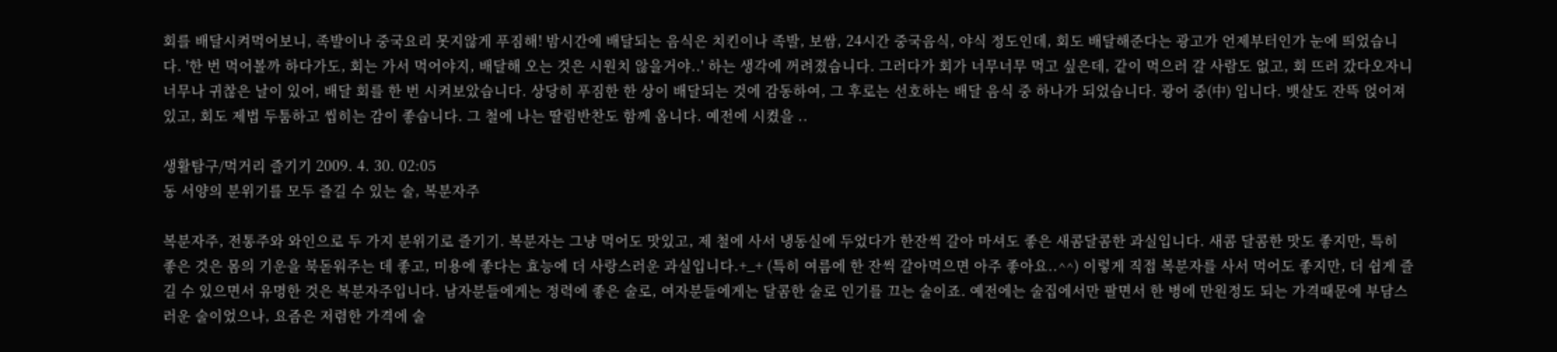회를 배달시켜먹어보니, 족발이나 중국요리 못지않게 푸짐해! 밤시간에 배달되는 음식은 치킨이나 족발, 보쌈, 24시간 중국음식, 야식 정도인데, 회도 배달해준다는 광고가 언제부터인가 눈에 띄었습니다. '한 번 먹어볼까 하다가도, 회는 가서 먹어야지, 배달해 오는 것은 시원치 않을거야..' 하는 생각에 꺼려졌습니다. 그러다가 회가 너무너무 먹고 싶은데, 같이 먹으러 갈 사람도 없고, 회 뜨러 갔다오자니 너무나 귀찮은 날이 있어, 배달 회를 한 번 시켜보았습니다. 상당히 푸짐한 한 상이 배달되는 것에 감동하여, 그 후로는 선호하는 배달 음식 중 하나가 되었습니다. 광어 중(中) 입니다. 뱃살도 잔뜩 얹어져 있고, 회도 제법 두툼하고 씹히는 감이 좋습니다. 그 철에 나는 딸림반찬도 함께 옵니다. 예전에 시켰을 ..

생활탐구/먹거리 즐기기 2009. 4. 30. 02:05
동 서양의 분위기를 모두 즐길 수 있는 술, 복분자주

복분자주, 전통주와 와인으로 두 가지 분위기로 즐기기. 복분자는 그냥 먹어도 맛있고, 제 철에 사서 냉동실에 두었다가 한잔씩 갈아 마셔도 좋은 새콤달콤한 과실입니다. 새콤 달콤한 맛도 좋지만, 특히 좋은 것은 몸의 기운을 북돋워주는 데 좋고, 미용에 좋다는 효능에 더 사랑스러운 과실입니다.+_+ (특히 여름에 한 잔씩 갈아먹으면 아주 좋아요..^^) 이렇게 직접 복분자를 사서 먹어도 좋지만, 더 쉽게 즐길 수 있으면서 유명한 것은 복분자주입니다. 남자분들에게는 정력에 좋은 술로, 여자분들에게는 달콤한 술로 인기를 끄는 술이죠. 예전에는 술집에서만 팔면서 한 병에 만원정도 되는 가격때문에 부담스러운 술이었으나, 요즘은 저렴한 가격에 술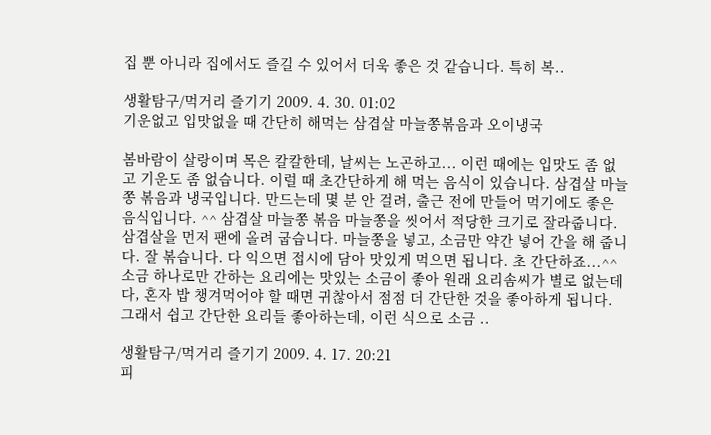집 뿐 아니라 집에서도 즐길 수 있어서 더욱 좋은 것 같습니다. 특히 복..

생활탐구/먹거리 즐기기 2009. 4. 30. 01:02
기운없고 입맛없을 때 간단히 해먹는 삼겹살 마늘쫑볶음과 오이냉국

봄바람이 살랑이며 목은 칼칼한데, 날씨는 노곤하고... 이런 때에는 입맛도 좀 없고 기운도 좀 없습니다. 이럴 때 초간단하게 해 먹는 음식이 있습니다. 삼겹살 마늘쫑 볶음과 냉국입니다. 만드는데 몇 분 안 걸려, 출근 전에 만들어 먹기에도 좋은 음식입니다. ^^ 삼겹살 마늘쫑 볶음 마늘쫑을 씻어서 적당한 크기로 잘라줍니다. 삼겹살을 먼저 팬에 올려 굽습니다. 마늘쫑을 넣고, 소금만 약간 넣어 간을 해 줍니다. 잘 볶습니다. 다 익으면 접시에 담아 맛있게 먹으면 됩니다. 초 간단하죠...^^ 소금 하나로만 간하는 요리에는 맛있는 소금이 좋아 원래 요리솜씨가 별로 없는데다, 혼자 밥 챙겨먹어야 할 때면 귀찮아서 점점 더 간단한 것을 좋아하게 됩니다. 그래서 쉽고 간단한 요리들 좋아하는데, 이런 식으로 소금 ..

생활탐구/먹거리 즐기기 2009. 4. 17. 20:21
피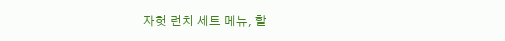자헛 런치 세트 메뉴, 할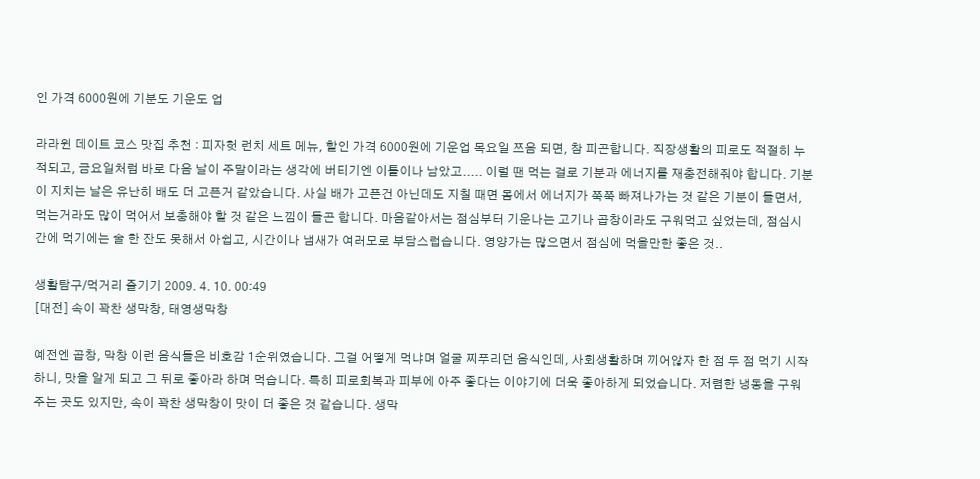인 가격 6000원에 기분도 기운도 업

라라윈 데이트 코스 맛집 추천 : 피자헛 런치 세트 메뉴, 할인 가격 6000원에 기운업 목요일 쯔음 되면, 참 피곤합니다. 직장생활의 피로도 적절히 누적되고, 금요일처럼 바로 다음 날이 주말이라는 생각에 버티기엔 이틀이나 남았고..... 이럴 땐 먹는 걸로 기분과 에너지를 재충전해줘야 합니다. 기분이 지치는 날은 유난히 배도 더 고픈거 같았습니다. 사실 배가 고픈건 아닌데도 지칠 때면 몸에서 에너지가 쭉쭉 빠져나가는 것 같은 기분이 들면서, 먹는거라도 많이 먹어서 보충해야 할 것 같은 느낌이 들곤 합니다. 마음같아서는 점심부터 기운나는 고기나 곱창이라도 구워먹고 싶었는데, 점심시간에 먹기에는 술 한 잔도 못해서 아쉽고, 시간이나 냄새가 여러모로 부담스럽습니다. 영양가는 많으면서 점심에 먹을만한 좋은 것..

생활탐구/먹거리 즐기기 2009. 4. 10. 00:49
[대전] 속이 꽉찬 생막창, 태영생막창

예전엔 곱창, 막창 이런 음식들은 비호감 1순위였습니다. 그걸 어떻게 먹냐며 얼굴 찌푸리던 음식인데, 사회생활하며 끼어않자 한 점 두 점 먹기 시작하니, 맛을 알게 되고 그 뒤로 좋아라 하며 먹습니다. 특히 피로회복과 피부에 아주 좋다는 이야기에 더욱 좋아하게 되었습니다. 저렴한 냉동을 구워주는 곳도 있지만, 속이 꽉찬 생막창이 맛이 더 좋은 것 같습니다. 생막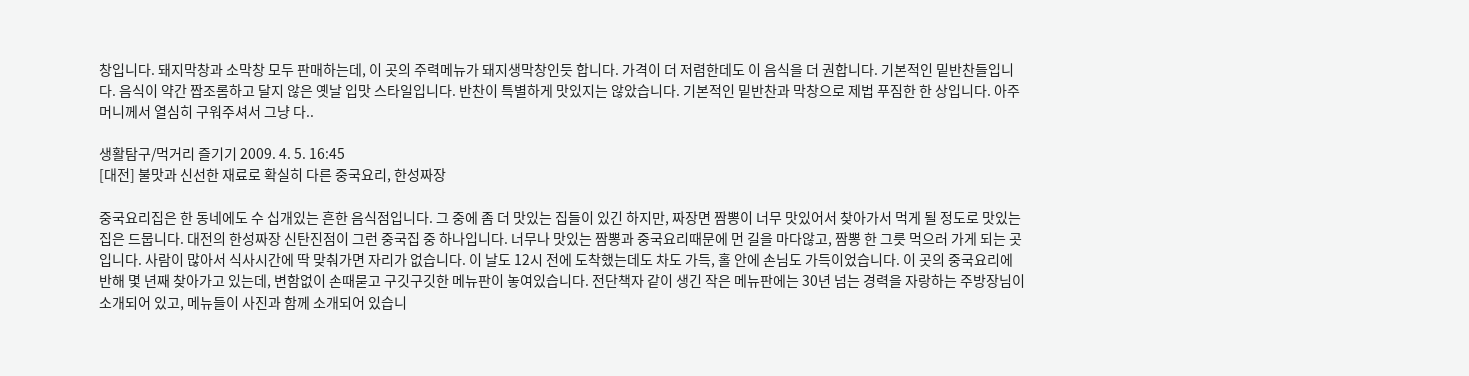창입니다. 돼지막창과 소막창 모두 판매하는데, 이 곳의 주력메뉴가 돼지생막창인듯 합니다. 가격이 더 저렴한데도 이 음식을 더 권합니다. 기본적인 밑반찬들입니다. 음식이 약간 짭조롬하고 달지 않은 옛날 입맛 스타일입니다. 반찬이 특별하게 맛있지는 않았습니다. 기본적인 밑반찬과 막창으로 제법 푸짐한 한 상입니다. 아주머니께서 열심히 구워주셔서 그냥 다..

생활탐구/먹거리 즐기기 2009. 4. 5. 16:45
[대전] 불맛과 신선한 재료로 확실히 다른 중국요리, 한성짜장

중국요리집은 한 동네에도 수 십개있는 흔한 음식점입니다. 그 중에 좀 더 맛있는 집들이 있긴 하지만, 짜장면 짬뽕이 너무 맛있어서 찾아가서 먹게 될 정도로 맛있는 집은 드뭅니다. 대전의 한성짜장 신탄진점이 그런 중국집 중 하나입니다. 너무나 맛있는 짬뽕과 중국요리때문에 먼 길을 마다않고, 짬뽕 한 그릇 먹으러 가게 되는 곳 입니다. 사람이 많아서 식사시간에 딱 맞춰가면 자리가 없습니다. 이 날도 12시 전에 도착했는데도 차도 가득, 홀 안에 손님도 가득이었습니다. 이 곳의 중국요리에 반해 몇 년째 찾아가고 있는데, 변함없이 손때묻고 구깃구깃한 메뉴판이 놓여있습니다. 전단책자 같이 생긴 작은 메뉴판에는 30년 넘는 경력을 자랑하는 주방장님이 소개되어 있고, 메뉴들이 사진과 함께 소개되어 있습니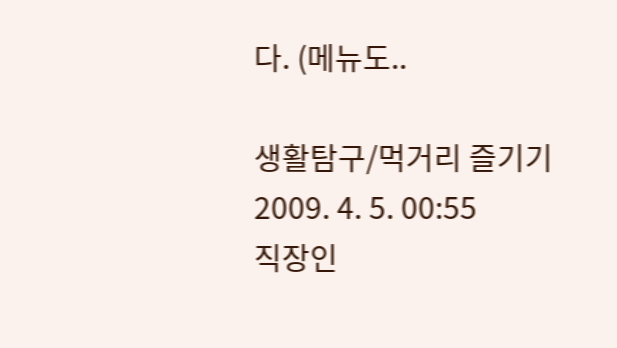다. (메뉴도..

생활탐구/먹거리 즐기기 2009. 4. 5. 00:55
직장인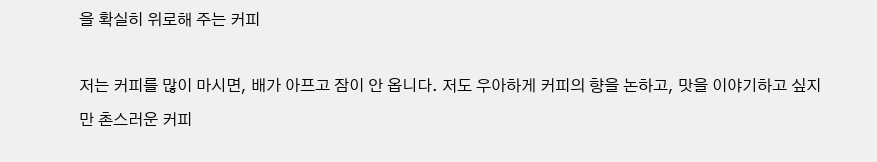을 확실히 위로해 주는 커피

저는 커피를 많이 마시면, 배가 아프고 잠이 안 옵니다. 저도 우아하게 커피의 향을 논하고, 맛을 이야기하고 싶지만 촌스러운 커피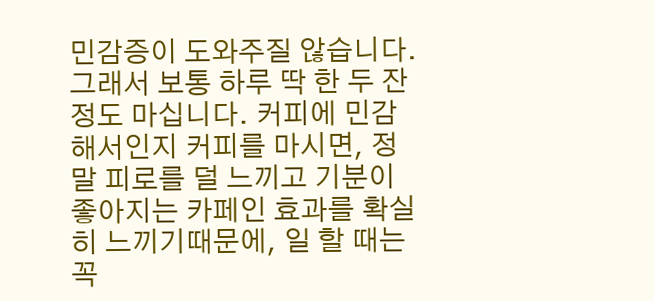민감증이 도와주질 않습니다. 그래서 보통 하루 딱 한 두 잔 정도 마십니다. 커피에 민감해서인지 커피를 마시면, 정말 피로를 덜 느끼고 기분이 좋아지는 카페인 효과를 확실히 느끼기때문에, 일 할 때는 꼭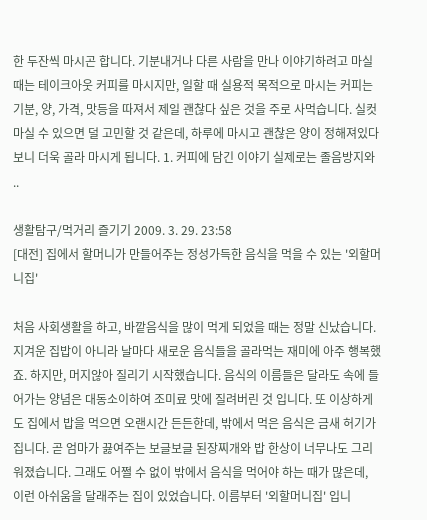한 두잔씩 마시곤 합니다. 기분내거나 다른 사람을 만나 이야기하려고 마실 때는 테이크아웃 커피를 마시지만, 일할 때 실용적 목적으로 마시는 커피는 기분, 양, 가격, 맛등을 따져서 제일 괜찮다 싶은 것을 주로 사먹습니다. 실컷 마실 수 있으면 덜 고민할 것 같은데, 하루에 마시고 괜찮은 양이 정해져있다보니 더욱 골라 마시게 됩니다. 1. 커피에 담긴 이야기 실제로는 졸음방지와 ..

생활탐구/먹거리 즐기기 2009. 3. 29. 23:58
[대전] 집에서 할머니가 만들어주는 정성가득한 음식을 먹을 수 있는 '외할머니집'

처음 사회생활을 하고, 바깥음식을 많이 먹게 되었을 때는 정말 신났습니다. 지겨운 집밥이 아니라 날마다 새로운 음식들을 골라먹는 재미에 아주 행복했죠. 하지만, 머지않아 질리기 시작했습니다. 음식의 이름들은 달라도 속에 들어가는 양념은 대동소이하여 조미료 맛에 질려버린 것 입니다. 또 이상하게도 집에서 밥을 먹으면 오랜시간 든든한데, 밖에서 먹은 음식은 금새 허기가 집니다. 곧 엄마가 끓여주는 보글보글 된장찌개와 밥 한상이 너무나도 그리워졌습니다. 그래도 어쩔 수 없이 밖에서 음식을 먹어야 하는 때가 많은데, 이런 아쉬움을 달래주는 집이 있었습니다. 이름부터 '외할머니집' 입니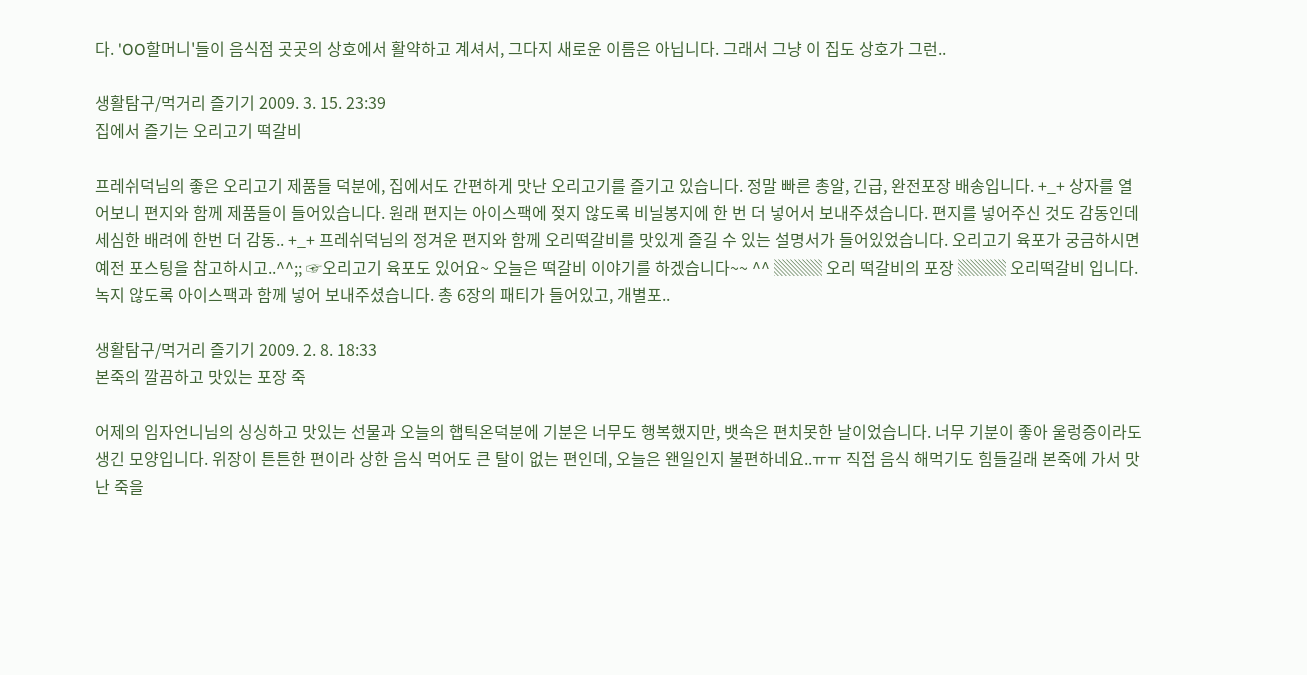다. 'OO할머니'들이 음식점 곳곳의 상호에서 활약하고 계셔서, 그다지 새로운 이름은 아닙니다. 그래서 그냥 이 집도 상호가 그런..

생활탐구/먹거리 즐기기 2009. 3. 15. 23:39
집에서 즐기는 오리고기 떡갈비

프레쉬덕님의 좋은 오리고기 제품들 덕분에, 집에서도 간편하게 맛난 오리고기를 즐기고 있습니다. 정말 빠른 총알, 긴급, 완전포장 배송입니다. +_+ 상자를 열어보니 편지와 함께 제품들이 들어있습니다. 원래 편지는 아이스팩에 젖지 않도록 비닐봉지에 한 번 더 넣어서 보내주셨습니다. 편지를 넣어주신 것도 감동인데 세심한 배려에 한번 더 감동.. +_+ 프레쉬덕님의 정겨운 편지와 함께 오리떡갈비를 맛있게 즐길 수 있는 설명서가 들어있었습니다. 오리고기 육포가 궁금하시면 예전 포스팅을 참고하시고..^^;; ☞오리고기 육포도 있어요~ 오늘은 떡갈비 이야기를 하겠습니다~~ ^^ ▒▒▒ 오리 떡갈비의 포장 ▒▒▒ 오리떡갈비 입니다. 녹지 않도록 아이스팩과 함께 넣어 보내주셨습니다. 총 6장의 패티가 들어있고, 개별포..

생활탐구/먹거리 즐기기 2009. 2. 8. 18:33
본죽의 깔끔하고 맛있는 포장 죽

어제의 임자언니님의 싱싱하고 맛있는 선물과 오늘의 햅틱온덕분에 기분은 너무도 행복했지만, 뱃속은 편치못한 날이었습니다. 너무 기분이 좋아 울렁증이라도 생긴 모양입니다. 위장이 튼튼한 편이라 상한 음식 먹어도 큰 탈이 없는 편인데, 오늘은 왠일인지 불편하네요..ㅠㅠ 직접 음식 해먹기도 힘들길래 본죽에 가서 맛난 죽을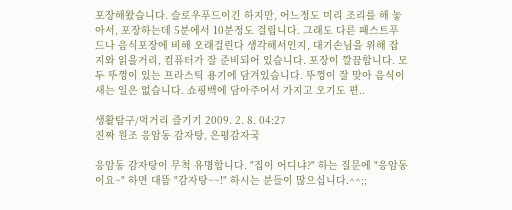포장해왔습니다. 슬로우푸드이긴 하지만, 어느정도 미리 조리를 해 놓아서, 포장하는데 5분에서 10분정도 걸립니다. 그래도 다른 패스트푸드나 음식포장에 비해 오래걸린다 생각해서인지, 대기손님을 위해 잡지와 읽을거리, 컴퓨터가 잘 준비되어 있습니다. 포장이 깔끔합니다. 모두 뚜껑이 있는 프라스틱 용기에 담겨있습니다. 뚜껑이 잘 맞아 음식이 새는 일은 없습니다. 쇼핑백에 담아주어서 가지고 오기도 편..

생활탐구/먹거리 즐기기 2009. 2. 8. 04:27
진짜 원조 응암동 감자탕, 은평감자국

응암동 감자탕이 무척 유명합니다. "집이 어디냐?" 하는 질문에 "응암동이요~" 하면 대뜸 "감자탕~~!" 하시는 분들이 많으십니다.^^;;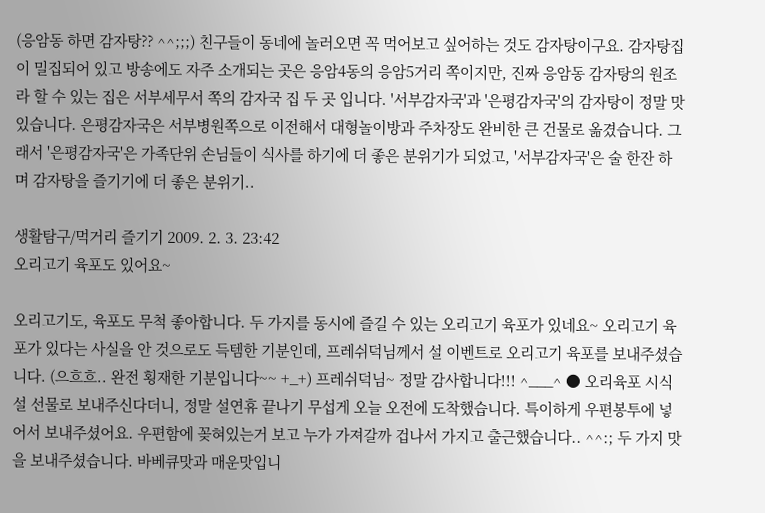(응암동 하면 감자탕?? ^^;;;) 친구들이 동네에 놀러오면 꼭 먹어보고 싶어하는 것도 감자탕이구요. 감자탕집이 밀집되어 있고 방송에도 자주 소개되는 곳은 응암4동의 응암5거리 쪽이지만, 진짜 응암동 감자탕의 원조라 할 수 있는 집은 서부세무서 쪽의 감자국 집 두 곳 입니다. '서부감자국'과 '은평감자국'의 감자탕이 정말 맛있습니다. 은평감자국은 서부병원쪽으로 이전해서 대형놀이방과 주차장도 완비한 큰 건물로 옮겼습니다. 그래서 '은평감자국'은 가족단위 손님들이 식사를 하기에 더 좋은 분위기가 되었고, '서부감자국'은 술 한잔 하며 감자탕을 즐기기에 더 좋은 분위기..

생활탐구/먹거리 즐기기 2009. 2. 3. 23:42
오리고기 육포도 있어요~

오리고기도, 육포도 무척 좋아합니다. 두 가지를 동시에 즐길 수 있는 오리고기 육포가 있네요~ 오리고기 육포가 있다는 사실을 안 것으로도 득템한 기분인데, 프레쉬덕님께서 설 이벤트로 오리고기 육포를 보내주셨습니다. (으흐흐.. 완전 횡재한 기분입니다~~ +_+) 프레쉬덕님~ 정말 감사합니다!!! ^___^ ● 오리육포 시식 설 선물로 보내주신다더니, 정말 설연휴 끝나기 무섭게 오늘 오전에 도착했습니다. 특이하게 우편봉투에 넣어서 보내주셨어요. 우편함에 꽂혀있는거 보고 누가 가져갈까 겁나서 가지고 출근했습니다.. ^^:; 두 가지 맛을 보내주셨습니다. 바베큐맛과 매운맛입니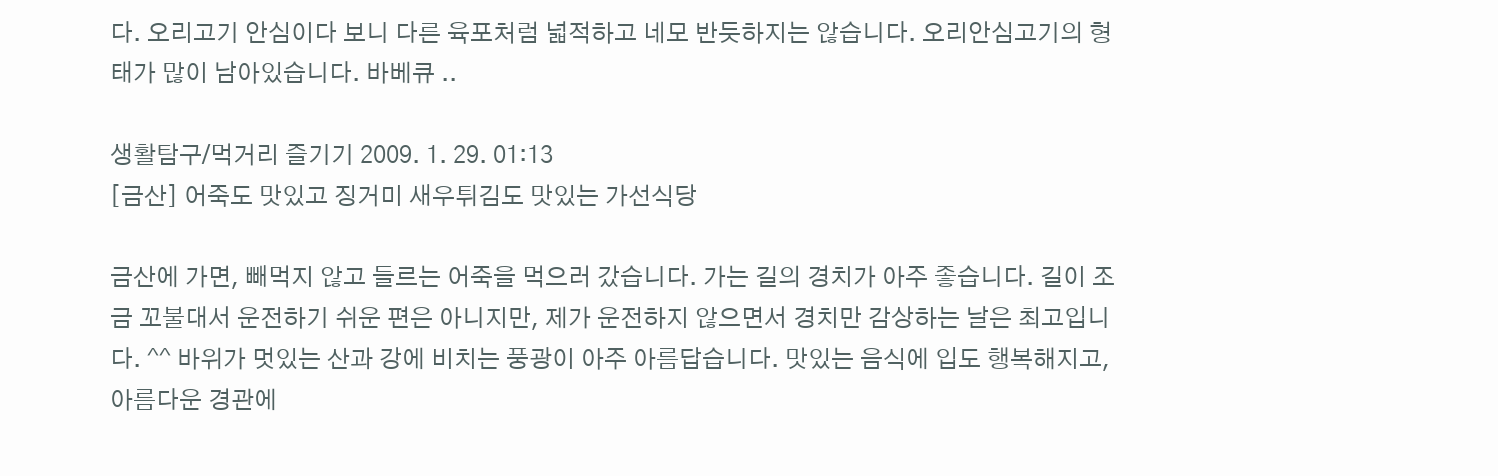다. 오리고기 안심이다 보니 다른 육포처럼 넓적하고 네모 반듯하지는 않습니다. 오리안심고기의 형태가 많이 남아있습니다. 바베큐 ..

생활탐구/먹거리 즐기기 2009. 1. 29. 01:13
[금산] 어죽도 맛있고 징거미 새우튀김도 맛있는 가선식당

금산에 가면, 빼먹지 않고 들르는 어죽을 먹으러 갔습니다. 가는 길의 경치가 아주 좋습니다. 길이 조금 꼬불대서 운전하기 쉬운 편은 아니지만, 제가 운전하지 않으면서 경치만 감상하는 날은 최고입니다. ^^ 바위가 멋있는 산과 강에 비치는 풍광이 아주 아름답습니다. 맛있는 음식에 입도 행복해지고, 아름다운 경관에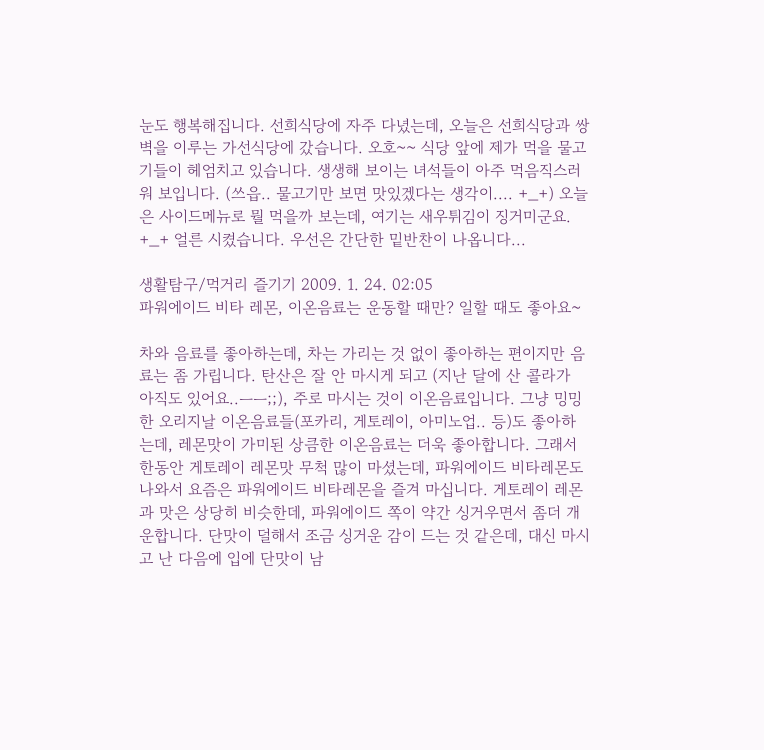눈도 행복해집니다. 선희식당에 자주 다녔는데, 오늘은 선희식당과 쌍벽을 이루는 가선식당에 갔습니다. 오호~~ 식당 앞에 제가 먹을 물고기들이 헤엄치고 있습니다. 생생해 보이는 녀석들이 아주 먹음직스러워 보입니다. (쓰읍.. 물고기만 보면 맛있겠다는 생각이.... +_+) 오늘은 사이드메뉴로 뭘 먹을까 보는데, 여기는 새우튀김이 징거미군요. +_+ 얼른 시켰습니다. 우선은 간단한 밑반찬이 나옵니다...

생활탐구/먹거리 즐기기 2009. 1. 24. 02:05
파워에이드 비타 레몬, 이온음료는 운동할 때만? 일할 때도 좋아요~

차와 음료를 좋아하는데, 차는 가리는 것 없이 좋아하는 편이지만 음료는 좀 가립니다. 탄산은 잘 안 마시게 되고 (지난 달에 산 콜라가 아직도 있어요..ㅡㅡ;;), 주로 마시는 것이 이온음료입니다. 그냥 밍밍한 오리지날 이온음료들(포카리, 게토레이, 아미노업.. 등)도 좋아하는데, 레몬맛이 가미된 상큼한 이온음료는 더욱 좋아합니다. 그래서 한동안 게토레이 레몬맛 무척 많이 마셨는데, 파워에이드 비타레몬도 나와서 요즘은 파워에이드 비타레몬을 즐겨 마십니다. 게토레이 레몬과 맛은 상당히 비슷한데, 파워에이드 쪽이 약간 싱거우면서 좀더 개운합니다. 단맛이 덜해서 조금 싱거운 감이 드는 것 같은데, 대신 마시고 난 다음에 입에 단맛이 남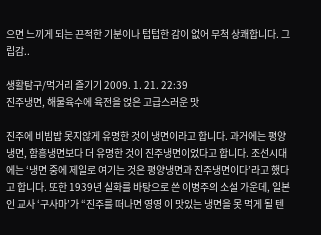으면 느끼게 되는 끈적한 기분이나 텁텁한 감이 없어 무척 상쾌합니다. 그립감..

생활탐구/먹거리 즐기기 2009. 1. 21. 22:39
진주냉면, 해물육수에 육전을 얹은 고급스러운 맛

진주에 비빔밥 못지않게 유명한 것이 냉면이라고 합니다. 과거에는 평양냉면, 함흥냉면보다 더 유명한 것이 진주냉면이었다고 합니다. 조선시대에는 ‘냉면 중에 제일로 여기는 것은 평양냉면과 진주냉면이다’라고 했다고 합니다. 또한 1939년 실화를 바탕으로 쓴 이병주의 소설 가운데, 일본인 교사 ‘구사마’가 “진주를 떠나면 영영 이 맛있는 냉면을 못 먹게 될 텐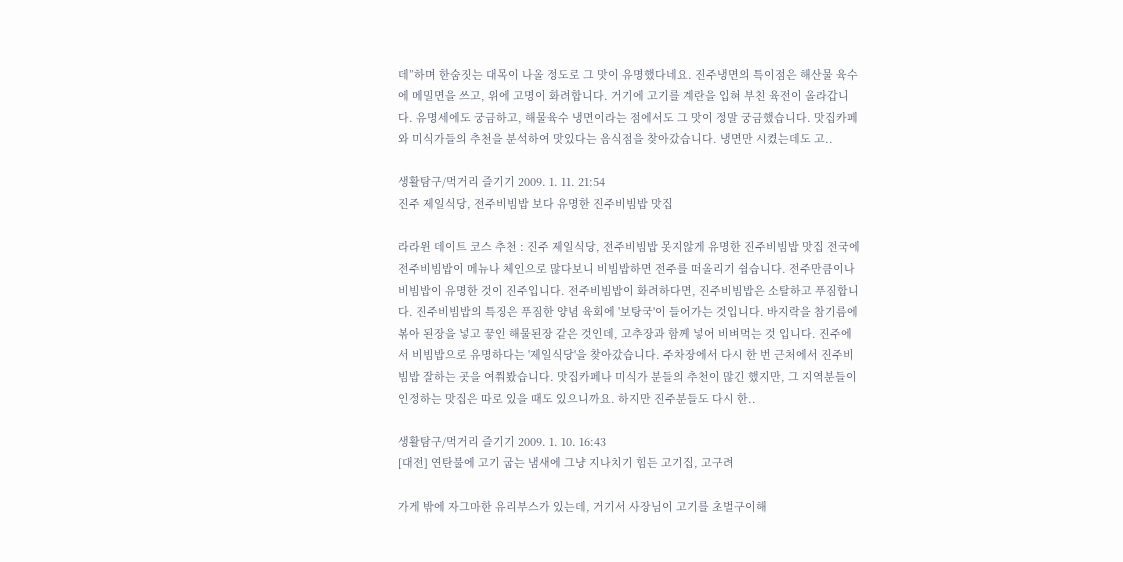데”하며 한숨짓는 대목이 나올 정도로 그 맛이 유명했다네요. 진주냉면의 특이점은 해산물 육수에 메밀면을 쓰고, 위에 고명이 화려합니다. 거기에 고기를 계란을 입혀 부친 육전이 올라갑니다. 유명세에도 궁금하고, 해물육수 냉면이라는 점에서도 그 맛이 정말 궁금했습니다. 맛집카페와 미식가들의 추천을 분석하여 맛있다는 음식점을 찾아갔습니다. 냉면만 시켰는데도 고..

생활탐구/먹거리 즐기기 2009. 1. 11. 21:54
진주 제일식당, 전주비빔밥 보다 유명한 진주비빔밥 맛집

라라윈 데이트 코스 추천 : 진주 제일식당, 전주비빔밥 못지않게 유명한 진주비빔밥 맛집 전국에 전주비빔밥이 메뉴나 체인으로 많다보니 비빔밥하면 전주를 떠올리기 쉽습니다. 전주만큼이나 비빔밥이 유명한 것이 진주입니다. 전주비빔밥이 화려하다면, 진주비빔밥은 소탈하고 푸짐합니다. 진주비빔밥의 특징은 푸짐한 양념 육회에 '보탕국'이 들어가는 것입니다. 바지락을 참기름에 볶아 된장을 넣고 끟인 해물된장 같은 것인데, 고추장과 함께 넣어 비벼먹는 것 입니다. 진주에서 비빔밥으로 유명하다는 '제일식당'을 찾아갔습니다. 주차장에서 다시 한 번 근처에서 진주비빔밥 잘하는 곳을 여쭤봤습니다. 맛집카페나 미식가 분들의 추천이 많긴 했지만, 그 지역분들이 인정하는 맛집은 따로 있을 때도 있으니까요. 하지만 진주분들도 다시 한..

생활탐구/먹거리 즐기기 2009. 1. 10. 16:43
[대전] 연탄불에 고기 굽는 냄새에 그냥 지나치기 힘든 고기집, 고구려

가게 밖에 자그마한 유리부스가 있는데, 거기서 사장님이 고기를 초벌구이해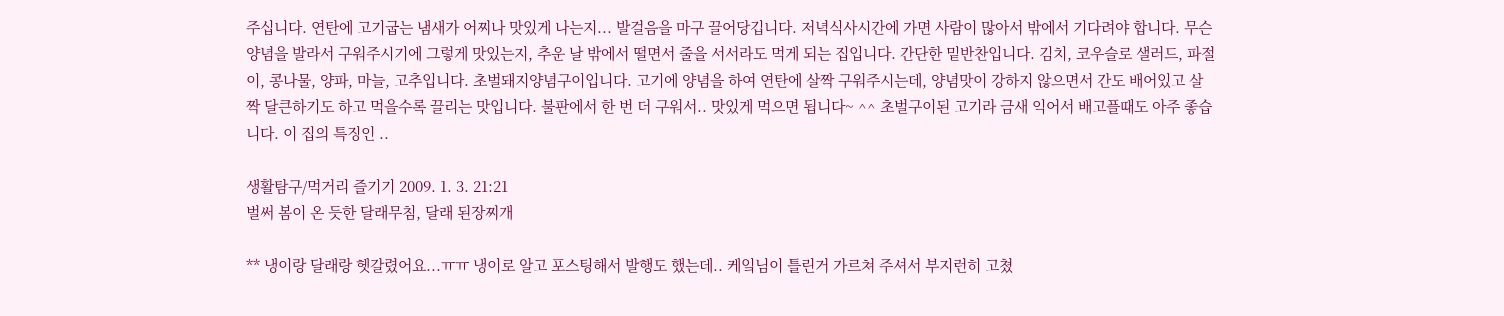주십니다. 연탄에 고기굽는 냄새가 어찌나 맛있게 나는지... 발걸음을 마구 끌어당깁니다. 저녁식사시간에 가면 사람이 많아서 밖에서 기다려야 합니다. 무슨 양념을 발라서 구워주시기에 그렇게 맛있는지, 추운 날 밖에서 떨면서 줄을 서서라도 먹게 되는 집입니다. 간단한 밑반찬입니다. 김치, 코우슬로 샐러드, 파절이, 콩나물, 양파, 마늘, 고추입니다. 초벌돼지양념구이입니다. 고기에 양념을 하여 연탄에 살짝 구워주시는데, 양념맛이 강하지 않으면서 간도 배어있고 살짝 달큰하기도 하고 먹을수록 끌리는 맛입니다. 불판에서 한 번 더 구워서.. 맛있게 먹으면 됩니다~ ^^ 초벌구이된 고기라 금새 익어서 배고플때도 아주 좋습니다. 이 집의 특징인 ..

생활탐구/먹거리 즐기기 2009. 1. 3. 21:21
벌써 봄이 온 듯한 달래무침, 달래 된장찌개

** 냉이랑 달래랑 헷갈렸어요...ㅠㅠ 냉이로 알고 포스팅해서 발행도 했는데.. 케잌님이 틀린거 가르쳐 주셔서 부지런히 고쳤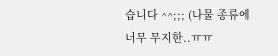습니다 ^^;;; (나물 종류에 너무 무지한..ㅠㅠ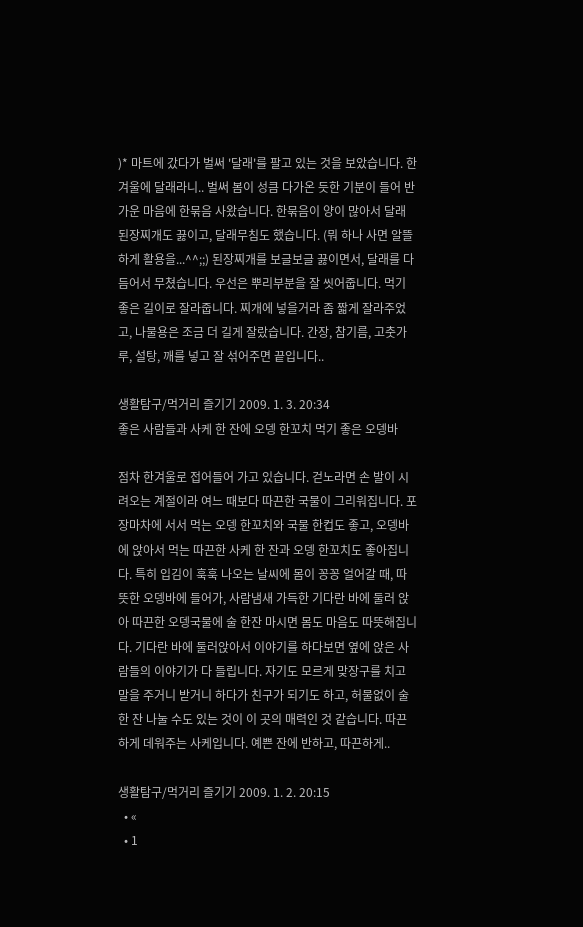)* 마트에 갔다가 벌써 '달래'를 팔고 있는 것을 보았습니다. 한겨울에 달래라니.. 벌써 봄이 성큼 다가온 듯한 기분이 들어 반가운 마음에 한묶음 사왔습니다. 한묶음이 양이 많아서 달래 된장찌개도 끓이고, 달래무침도 했습니다. (뭐 하나 사면 알뜰하게 활용을...^^;;) 된장찌개를 보글보글 끓이면서, 달래를 다듬어서 무쳤습니다. 우선은 뿌리부분을 잘 씻어줍니다. 먹기 좋은 길이로 잘라줍니다. 찌개에 넣을거라 좀 짧게 잘라주었고, 나물용은 조금 더 길게 잘랐습니다. 간장, 참기름, 고춧가루, 설탕, 깨를 넣고 잘 섞어주면 끝입니다..

생활탐구/먹거리 즐기기 2009. 1. 3. 20:34
좋은 사람들과 사케 한 잔에 오뎅 한꼬치 먹기 좋은 오뎅바

점차 한겨울로 접어들어 가고 있습니다. 걷노라면 손 발이 시려오는 계절이라 여느 때보다 따끈한 국물이 그리워집니다. 포장마차에 서서 먹는 오뎅 한꼬치와 국물 한컵도 좋고, 오뎅바에 앉아서 먹는 따끈한 사케 한 잔과 오뎅 한꼬치도 좋아집니다. 특히 입김이 훅훅 나오는 날씨에 몸이 꽁꽁 얼어갈 때, 따뜻한 오뎅바에 들어가, 사람냄새 가득한 기다란 바에 둘러 앉아 따끈한 오뎅국물에 술 한잔 마시면 몸도 마음도 따뜻해집니다. 기다란 바에 둘러앉아서 이야기를 하다보면 옆에 앉은 사람들의 이야기가 다 들립니다. 자기도 모르게 맞장구를 치고 말을 주거니 받거니 하다가 친구가 되기도 하고, 허물없이 술 한 잔 나눌 수도 있는 것이 이 곳의 매력인 것 같습니다. 따끈하게 데워주는 사케입니다. 예쁜 잔에 반하고, 따끈하게..

생활탐구/먹거리 즐기기 2009. 1. 2. 20:15
  • «
  • 1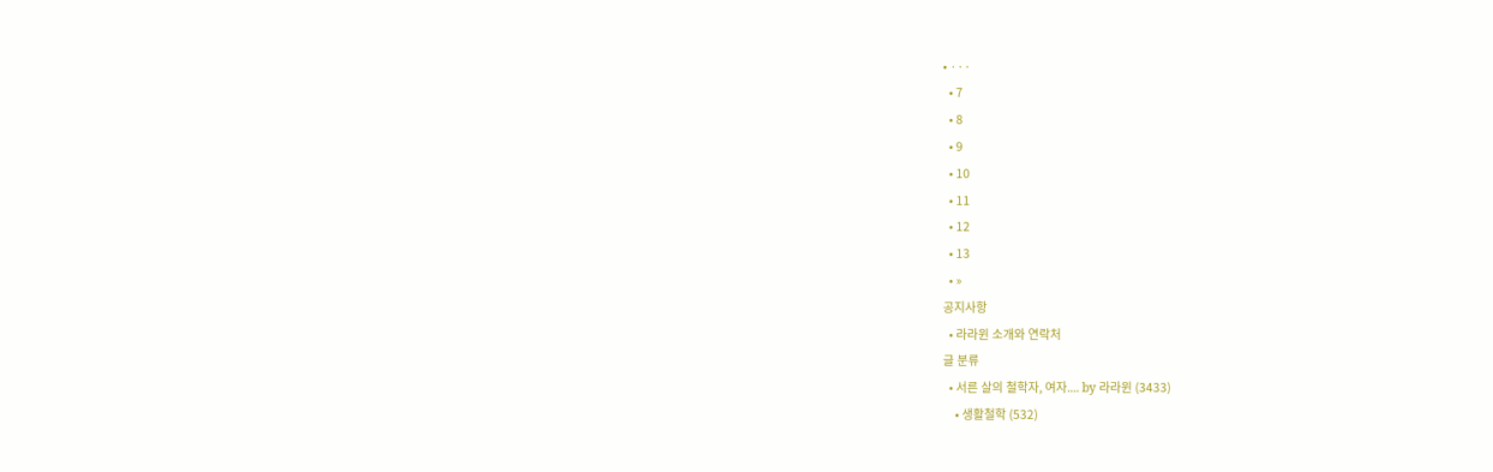• ···
  • 7
  • 8
  • 9
  • 10
  • 11
  • 12
  • 13
  • »
공지사항
  • 라라윈 소개와 연락처
글 분류
  • 서른 살의 철학자, 여자.... by 라라윈 (3433)
    • 생활철학 (532)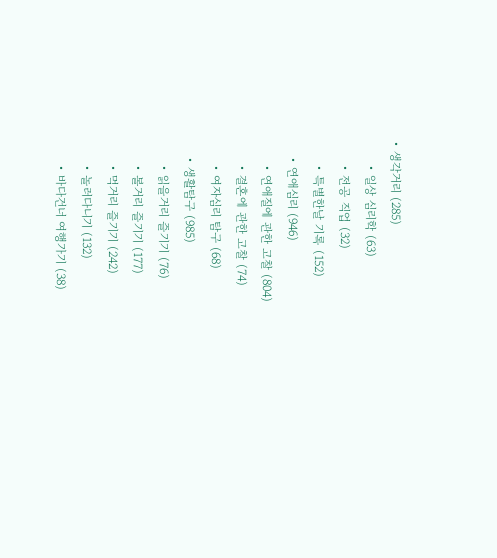• 생각거리 (285)
      • 일상 심리학 (63)
      • 전공 직업 (32)
      • 특별한날 기록 (152)
    • 연애심리 (946)
      • 연애질에 관한 고찰 (804)
      • 결혼에 관한 고찰 (74)
      • 여자심리 탐구 (68)
    • 생활탐구 (985)
      • 읽을거리 즐기기 (76)
      • 볼거리 즐기기 (177)
      • 먹거리 즐기기 (242)
      • 놀러다니기 (132)
      • 바다건너 여행가기 (38)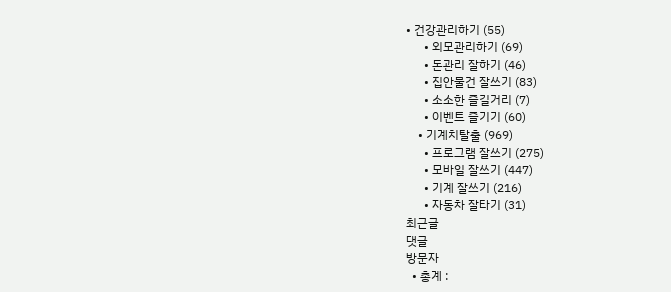• 건강관리하기 (55)
      • 외모관리하기 (69)
      • 돈관리 잘하기 (46)
      • 집안물건 잘쓰기 (83)
      • 소소한 즐길거리 (7)
      • 이벤트 즐기기 (60)
    • 기계치탈출 (969)
      • 프로그램 잘쓰기 (275)
      • 모바일 잘쓰기 (447)
      • 기계 잘쓰기 (216)
      • 자동차 잘타기 (31)
최근글
댓글
방문자
  • 총계 :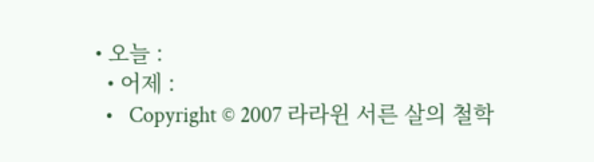• 오늘 :
  • 어제 :
  •   Copyright © 2007 라라윈 서른 살의 철학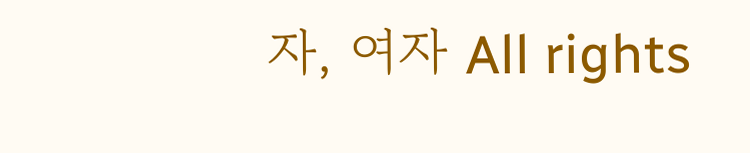자, 여자 All rights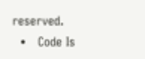reserved.
  •   Code Is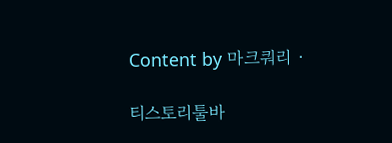Content by 마크쿼리 ·

티스토리툴바